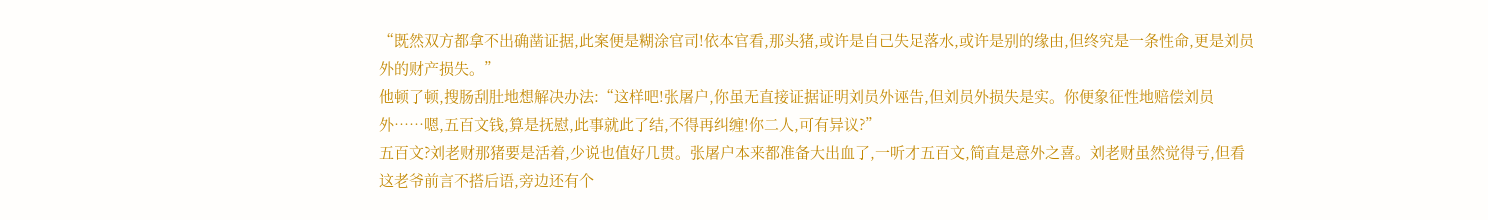“既然双方都拿不出确凿证据,此案便是糊涂官司!依本官看,那头猪,或许是自己失足落水,或许是别的缘由,但终究是一条性命,更是刘员外的财产损失。”
他顿了顿,搜肠刮肚地想解决办法:“这样吧!张屠户,你虽无直接证据证明刘员外诬告,但刘员外损失是实。你便象征性地赔偿刘员外……嗯,五百文钱,算是抚慰,此事就此了结,不得再纠缠!你二人,可有异议?”
五百文?刘老财那猪要是活着,少说也值好几贯。张屠户本来都准备大出血了,一听才五百文,简直是意外之喜。刘老财虽然觉得亏,但看这老爷前言不搭后语,旁边还有个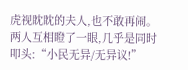虎视眈眈的夫人,也不敢再闹。
两人互相瞪了一眼,几乎是同时叩头:“小民无异/无异议!”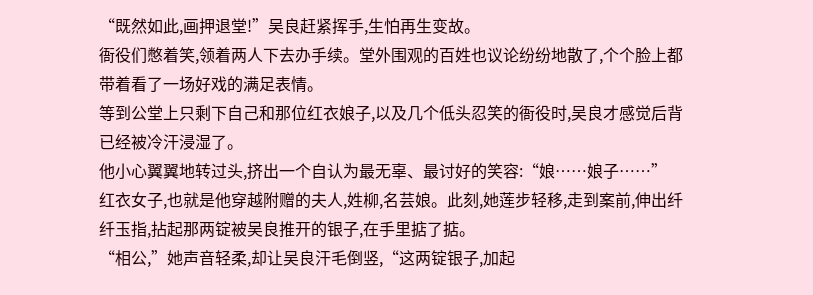“既然如此,画押退堂!”吴良赶紧挥手,生怕再生变故。
衙役们憋着笑,领着两人下去办手续。堂外围观的百姓也议论纷纷地散了,个个脸上都带着看了一场好戏的满足表情。
等到公堂上只剩下自己和那位红衣娘子,以及几个低头忍笑的衙役时,吴良才感觉后背已经被冷汗浸湿了。
他小心翼翼地转过头,挤出一个自认为最无辜、最讨好的笑容:“娘……娘子……”
红衣女子,也就是他穿越附赠的夫人,姓柳,名芸娘。此刻,她莲步轻移,走到案前,伸出纤纤玉指,拈起那两锭被吴良推开的银子,在手里掂了掂。
“相公,”她声音轻柔,却让吴良汗毛倒竖,“这两锭银子,加起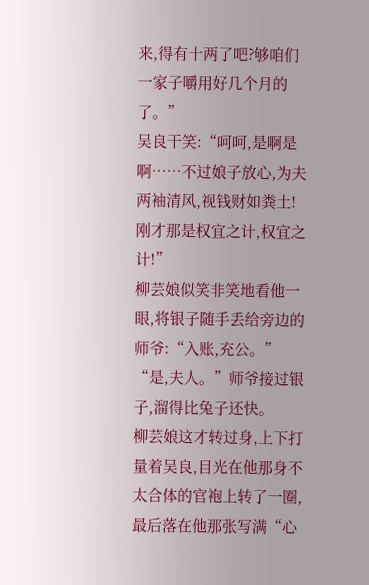来,得有十两了吧?够咱们一家子嚼用好几个月的了。”
吴良干笑:“呵呵,是啊是啊……不过娘子放心,为夫两袖清风,视钱财如粪土!刚才那是权宜之计,权宜之计!”
柳芸娘似笑非笑地看他一眼,将银子随手丢给旁边的师爷:“入账,充公。”
“是,夫人。”师爷接过银子,溜得比兔子还快。
柳芸娘这才转过身,上下打量着吴良,目光在他那身不太合体的官袍上转了一圈,最后落在他那张写满“心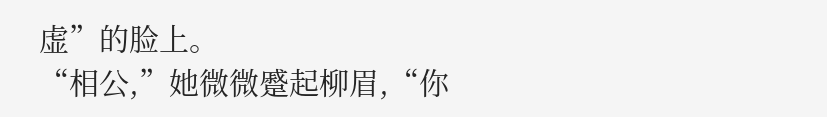虚”的脸上。
“相公,”她微微蹙起柳眉,“你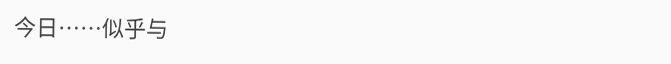今日……似乎与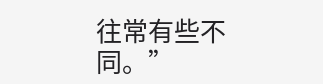往常有些不同。”